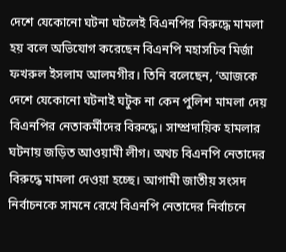দেশে যেকোনো ঘটনা ঘটলেই বিএনপির বিরুদ্ধে মামলা হয় বলে অভিযোগ করেছেন বিএনপি মহাসচিব মির্জা ফখরুল ইসলাম আলমগীর। তিনি বলেছেন, ‘আজকে দেশে যেকোনো ঘটনাই ঘটুক না কেন পুলিশ মামলা দেয় বিএনপির নেতাকর্মীদের বিরুদ্ধে। সাম্প্রদায়িক হামলার ঘটনায় জড়িত আওয়ামী লীগ। অথচ বিএনপি নেতাদের বিরুদ্ধে মামলা দেওয়া হচ্ছে। আগামী জাতীয় সংসদ নির্বাচনকে সামনে রেখে বিএনপি নেতাদের নির্বাচনে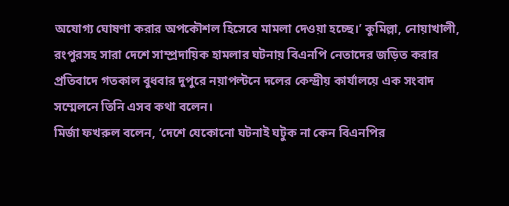অযোগ্য ঘোষণা করার অপকৌশল হিসেবে মামলা দেওয়া হচ্ছে।’ কুমিল্লা, নোয়াখালী, রংপুরসহ সারা দেশে সাম্প্রদায়িক হামলার ঘটনায় বিএনপি নেতাদের জড়িত করার প্রতিবাদে গতকাল বুধবার দুপুরে নয়াপল্টনে দলের কেন্দ্রীয় কার্যালয়ে এক সংবাদ সম্মেলনে তিনি এসব কথা বলেন।
মির্জা ফখরুল বলেন, ‘দেশে যেকোনো ঘটনাই ঘটুক না কেন বিএনপির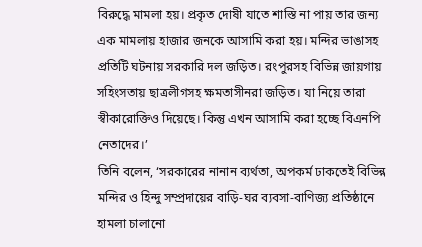বিরুদ্ধে মামলা হয়। প্রকৃত দোষী যাতে শাস্তি না পায় তার জন্য এক মামলায় হাজার জনকে আসামি করা হয়। মন্দির ভাঙাসহ প্রতিটি ঘটনায় সরকারি দল জড়িত। রংপুরসহ বিভিন্ন জায়গায় সহিংসতায় ছাত্রলীগসহ ক্ষমতাসীনরা জড়িত। যা নিয়ে তারা স্বীকারোক্তিও দিয়েছে। কিন্তু এখন আসামি করা হচ্ছে বিএনপি নেতাদের।’
তিনি বলেন, ‘সরকারের নানান ব্যর্থতা, অপকর্ম ঢাকতেই বিভিন্ন মন্দির ও হিন্দু সম্প্রদায়ের বাড়ি-ঘর ব্যবসা-বাণিজ্য প্রতিষ্ঠানে হামলা চালানো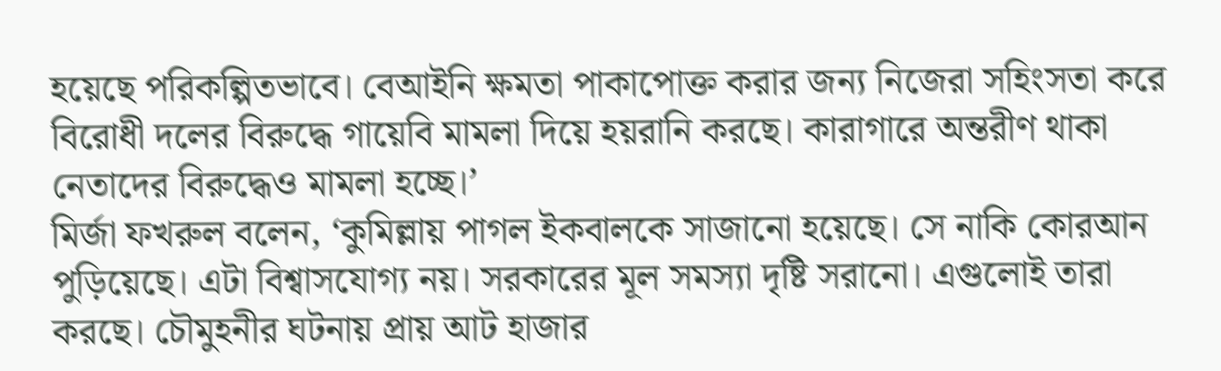হয়েছে পরিকল্পিতভাবে। বেআইনি ক্ষমতা পাকাপোক্ত করার জন্য নিজেরা সহিংসতা করে বিরোধী দলের বিরুদ্ধে গায়েবি মামলা দিয়ে হয়রানি করছে। কারাগারে অন্তরীণ থাকা নেতাদের বিরুদ্ধেও মামলা হচ্ছে।’
মির্জা ফখরুল বলেন, ‘কুমিল্লায় পাগল ইকবালকে সাজানো হয়েছে। সে নাকি কোরআন পুড়িয়েছে। এটা বিশ্বাসযোগ্য নয়। সরকারের মূল সমস্যা দৃষ্টি সরানো। এগুলোই তারা করছে। চৌমুহনীর ঘটনায় প্রায় আট হাজার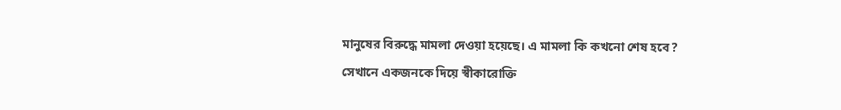মানুষের বিরুদ্ধে মামলা দেওয়া হয়েছে। এ মামলা কি কখনো শেষ হবে? সেখানে একজনকে দিয়ে স্বীকারোক্তি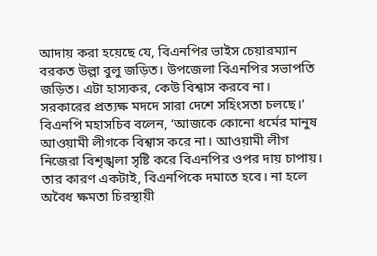আদায় করা হয়েছে যে, বিএনপির ভাইস চেয়ারম্যান বরকত উল্লা বুলু জড়িত। উপজেলা বিএনপির সভাপতি জড়িত। এটা হাস্যকর, কেউ বিশ্বাস করবে না। সরকারের প্রত্যক্ষ মদদে সারা দেশে সহিংসতা চলছে।’
বিএনপি মহাসচিব বলেন, ‘আজকে কোনো ধর্মের মানুষ আওয়ামী লীগকে বিশ্বাস করে না। আওয়ামী লীগ নিজেরা বিশৃঙ্খলা সৃষ্টি করে বিএনপির ওপর দায় চাপায়। তার কারণ একটাই, বিএনপিকে দমাতে হবে। না হলে অবৈধ ক্ষমতা চিরস্থায়ী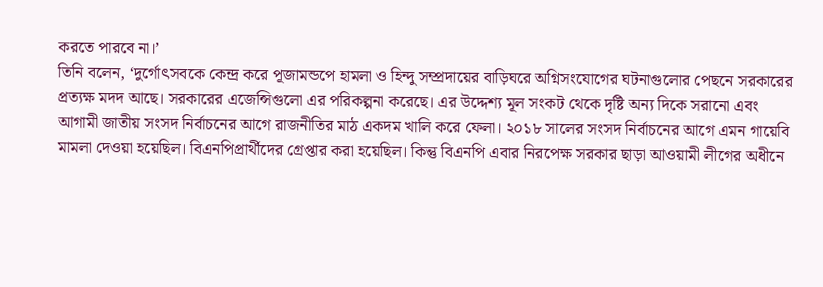করতে পারবে না।’
তিনি বলেন, ‘দুর্গোৎসবকে কেন্দ্র করে পূজামন্ডপে হামলা ও হিন্দু সম্প্রদায়ের বাড়িঘরে অগ্নিসংযোগের ঘটনাগুলোর পেছনে সরকারের প্রত্যক্ষ মদদ আছে। সরকারের এজেন্সিগুলো এর পরিকল্পনা করেছে। এর উদ্দেশ্য মূল সংকট থেকে দৃষ্টি অন্য দিকে সরানো এবং আগামী জাতীয় সংসদ নির্বাচনের আগে রাজনীতির মাঠ একদম খালি করে ফেলা। ২০১৮ সালের সংসদ নির্বাচনের আগে এমন গায়েবি মামলা দেওয়া হয়েছিল। বিএনপিপ্রার্থীদের গ্রেপ্তার করা হয়েছিল। কিন্তু বিএনপি এবার নিরপেক্ষ সরকার ছাড়া আওয়ামী লীগের অধীনে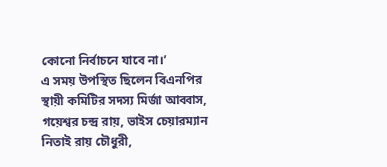কোনো নির্বাচনে যাবে না।’
এ সময় উপস্থিত ছিলেন বিএনপির স্থায়ী কমিটির সদস্য মির্জা আব্বাস, গয়েশ্বর চন্দ্র রায়, ভাইস চেয়ারম্যান নিতাই রায় চৌধুরী,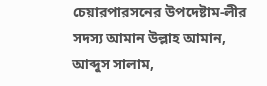চেয়ারপারসনের উপদেষ্টাম-লীর সদস্য আমান উল্লাহ আমান, আব্দুস সালাম,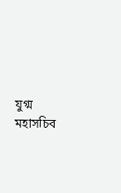যুগ্ম মহাসচিব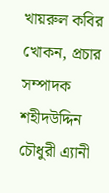খায়রুল কবির খোকন, প্রচার সম্পাদক শহীদউদ্দিন চৌধুরী এ্যানী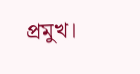প্রমুখ।